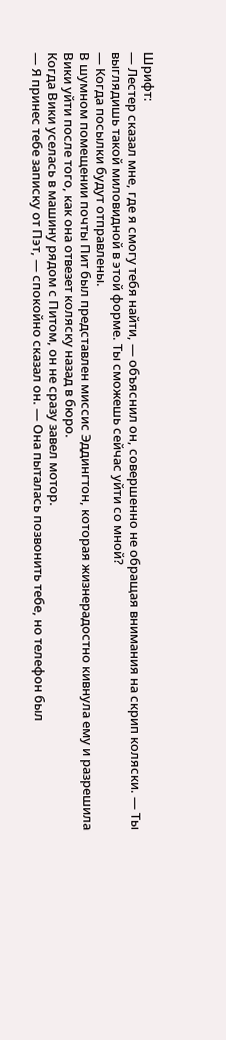Шрифт:
— Лестер сказал мне, где я смогу тебя найти, — объяснил он, совершенно не обращая внимания на скрип коляски. — Ты выглядишь такой миловидной в этой форме. Ты сможешь сейчас уйти со мной?
— Когда посылки будут отправлены.
В шумном помещении почты Пит был представлен миссис Эддингтон, которая жизнерадостно кивнула ему и разрешила Вики уйти после того, как она отвезет коляску назад в бюро.
Когда Вики уселась в машину рядом с Питом, он не сразу завел мотор.
— Я принес тебе записку от Пэт, — спокойно сказал он. — Она пыталась позвонить тебе, но телефон был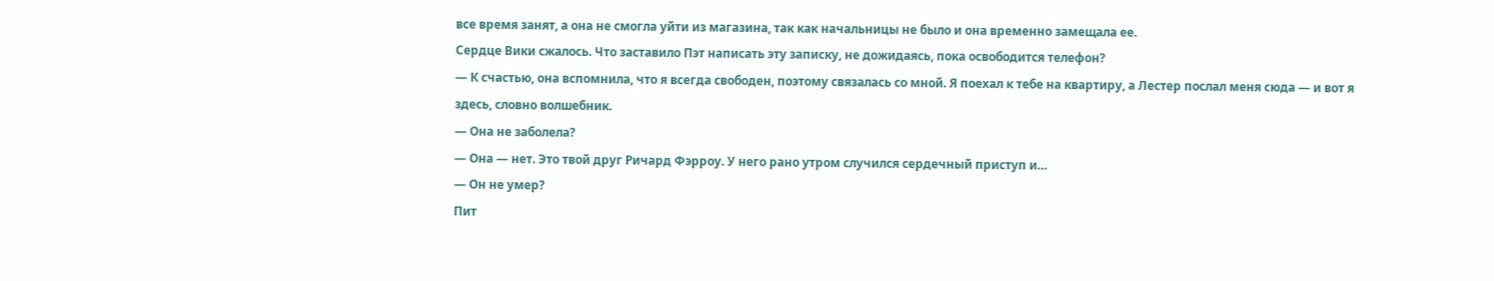все время занят, а она не смогла уйти из магазина, так как начальницы не было и она временно замещала ее.
Сердце Вики сжалось. Что заставило Пэт написать эту записку, не дожидаясь, пока освободится телефон?
— К счастью, она вспомнила, что я всегда свободен, поэтому связалась со мной. Я поехал к тебе на квартиру, а Лестер послал меня сюда — и вот я здесь, словно волшебник.
— Она не заболела?
— Она — нет. Это твой друг Ричард Фэрроу. У него рано утром случился сердечный приступ и…
— Он не умер?
Пит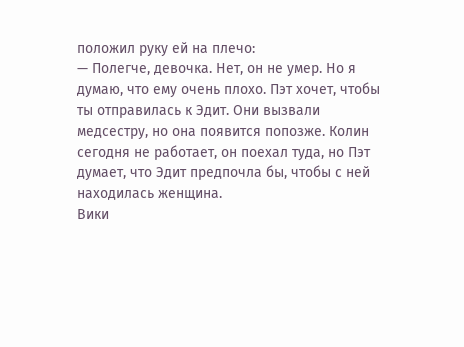положил руку ей на плечо:
— Полегче, девочка. Нет, он не умер. Но я думаю, что ему очень плохо. Пэт хочет, чтобы ты отправилась к Эдит. Они вызвали медсестру, но она появится попозже. Колин сегодня не работает, он поехал туда, но Пэт думает, что Эдит предпочла бы, чтобы с ней находилась женщина.
Вики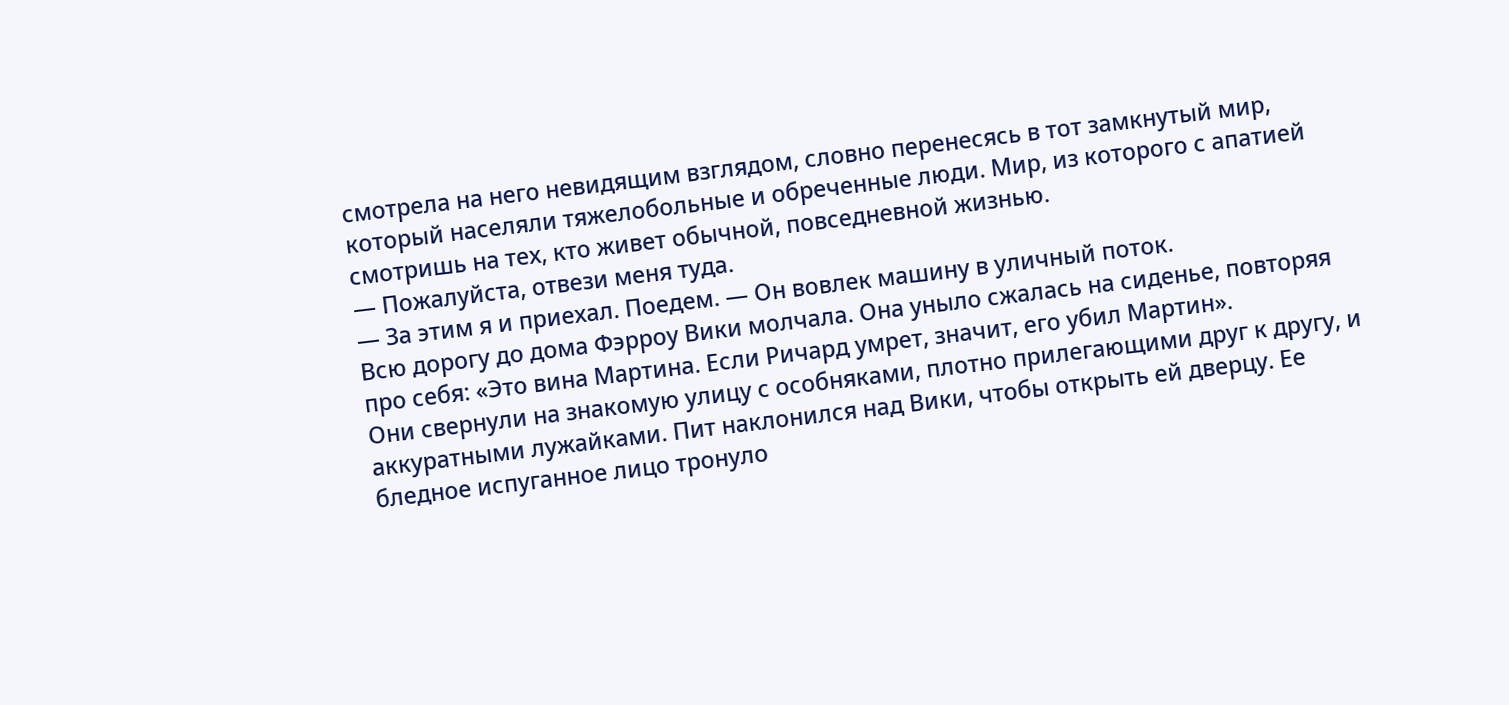смотрела на него невидящим взглядом, словно перенесясь в тот замкнутый мир, который населяли тяжелобольные и обреченные люди. Мир, из которого с апатией смотришь на тех, кто живет обычной, повседневной жизнью.
— Пожалуйста, отвези меня туда.
— За этим я и приехал. Поедем. — Он вовлек машину в уличный поток.
Всю дорогу до дома Фэрроу Вики молчала. Она уныло сжалась на сиденье, повторяя про себя: «Это вина Мартина. Если Ричард умрет, значит, его убил Мартин».
Они свернули на знакомую улицу с особняками, плотно прилегающими друг к другу, и аккуратными лужайками. Пит наклонился над Вики, чтобы открыть ей дверцу. Ее бледное испуганное лицо тронуло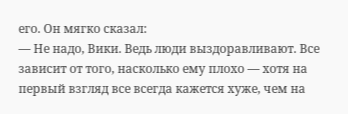его. Он мягко сказал:
— Не надо, Вики. Ведь люди выздоравливают. Все зависит от того, насколько ему плохо — хотя на первый взгляд все всегда кажется хуже, чем на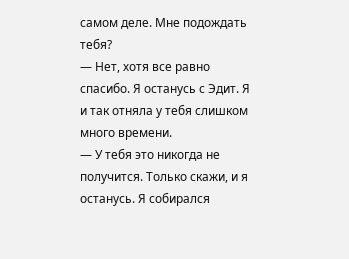самом деле. Мне подождать тебя?
— Нет, хотя все равно спасибо. Я останусь с Эдит. Я и так отняла у тебя слишком много времени.
— У тебя это никогда не получится. Только скажи, и я останусь. Я собирался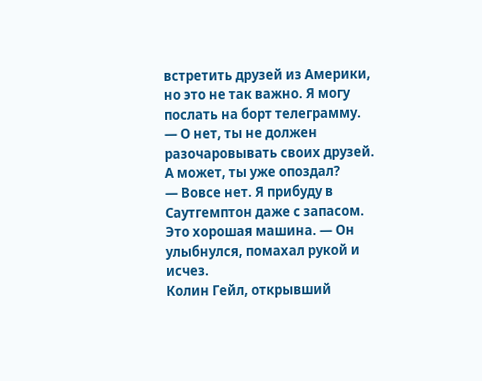встретить друзей из Америки, но это не так важно. Я могу послать на борт телеграмму.
— О нет, ты не должен разочаровывать своих друзей. А может, ты уже опоздал?
— Вовсе нет. Я прибуду в Саутгемптон даже с запасом. Это хорошая машина. — Он улыбнулся, помахал рукой и исчез.
Колин Гейл, открывший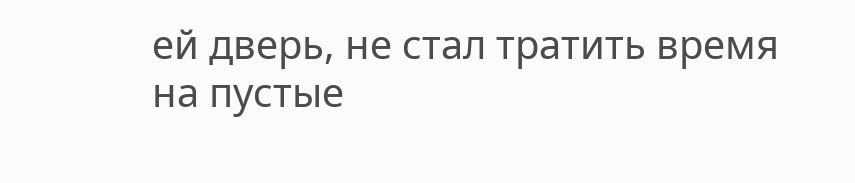ей дверь, не стал тратить время на пустые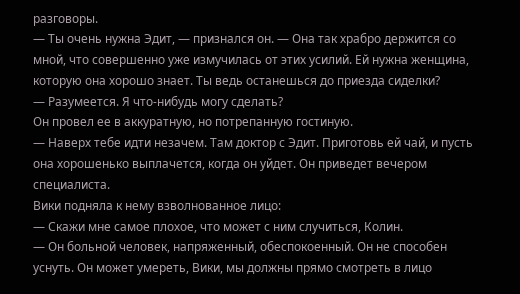разговоры.
— Ты очень нужна Эдит, — признался он. — Она так храбро держится со мной, что совершенно уже измучилась от этих усилий. Ей нужна женщина, которую она хорошо знает. Ты ведь останешься до приезда сиделки?
— Разумеется. Я что-нибудь могу сделать?
Он провел ее в аккуратную, но потрепанную гостиную.
— Наверх тебе идти незачем. Там доктор с Эдит. Приготовь ей чай, и пусть она хорошенько выплачется, когда он уйдет. Он приведет вечером специалиста.
Вики подняла к нему взволнованное лицо:
— Скажи мне самое плохое, что может с ним случиться, Колин.
— Он больной человек, напряженный, обеспокоенный. Он не способен уснуть. Он может умереть, Вики, мы должны прямо смотреть в лицо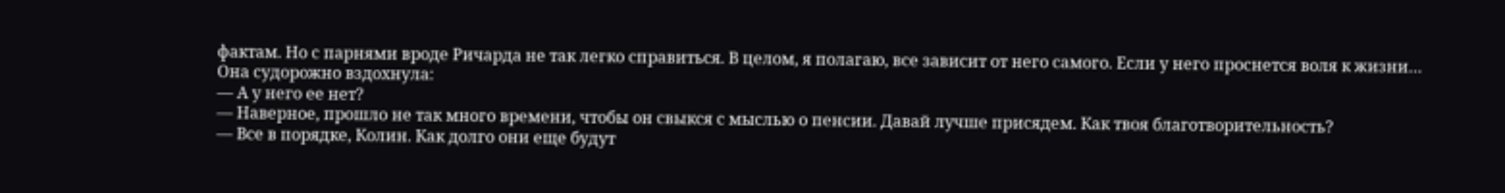фактам. Но с парнями вроде Ричарда не так легко справиться. В целом, я полагаю, все зависит от него самого. Если у него проснется воля к жизни…
Она судорожно вздохнула:
— А у него ее нет?
— Наверное, прошло не так много времени, чтобы он свыкся с мыслью о пенсии. Давай лучше присядем. Как твоя благотворительность?
— Все в порядке, Колин. Как долго они еще будут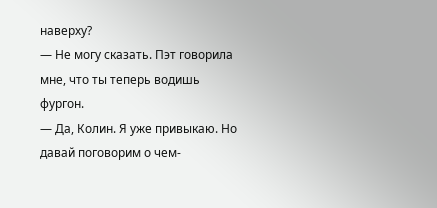наверху?
— Не могу сказать. Пэт говорила мне, что ты теперь водишь фургон.
— Да, Колин. Я уже привыкаю. Но давай поговорим о чем-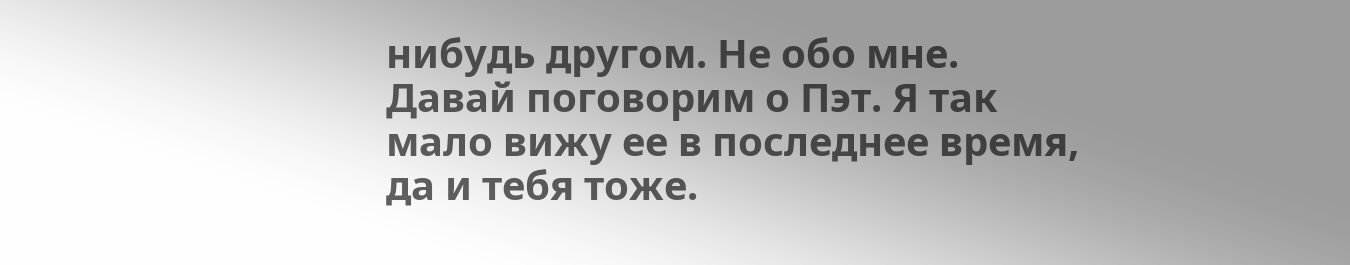нибудь другом. Не обо мне. Давай поговорим о Пэт. Я так мало вижу ее в последнее время, да и тебя тоже.